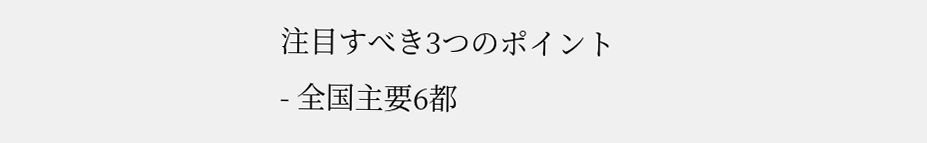注目すべき3つのポイント
- 全国主要6都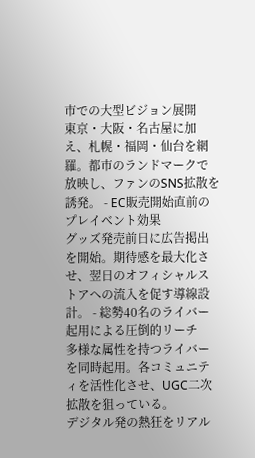市での大型ビジョン展開
東京・大阪・名古屋に加え、札幌・福岡・仙台を網羅。都市のランドマークで放映し、ファンのSNS拡散を誘発。 - EC販売開始直前のプレイベント効果
グッズ発売前日に広告掲出を開始。期待感を最大化させ、翌日のオフィシャルストアへの流入を促す導線設計。 - 総勢40名のライバー起用による圧倒的リーチ
多様な属性を持つライバーを同時起用。各コミュニティを活性化させ、UGC二次拡散を狙っている。
デジタル発の熱狂をリアル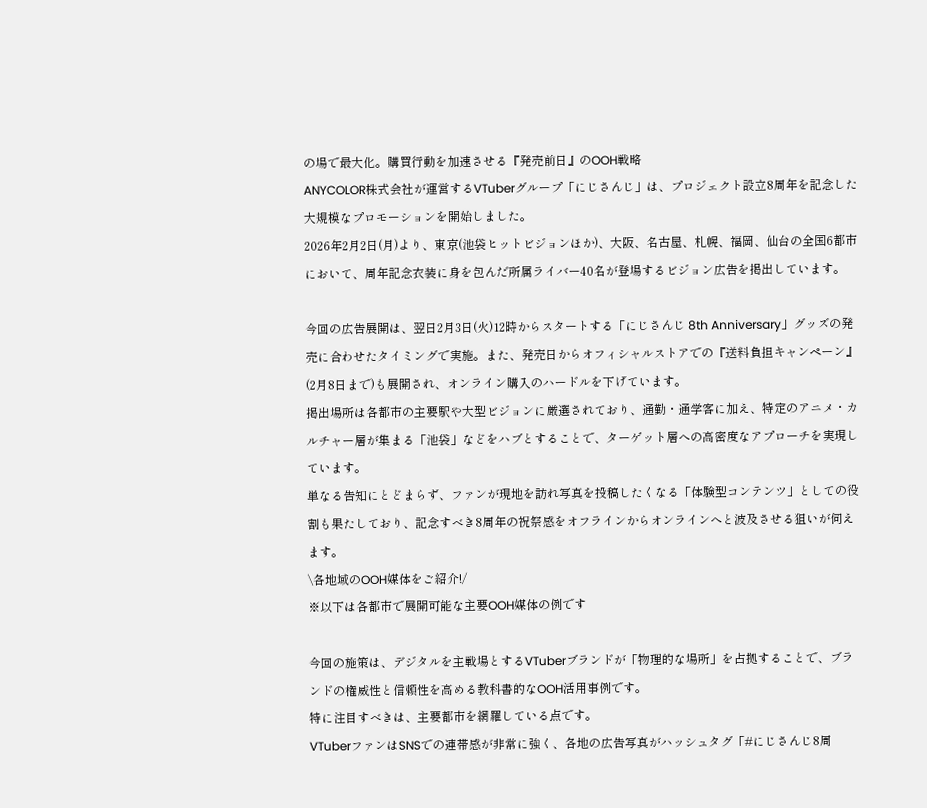の場で最大化。購買行動を加速させる『発売前日』のOOH戦略
ANYCOLOR株式会社が運営するVTuberグループ「にじさんじ」は、プロジェクト設立8周年を記念した大規模なプロモーションを開始しました。
2026年2月2日(月)より、東京(池袋ヒットビジョンほか)、大阪、名古屋、札幌、福岡、仙台の全国6都市において、周年記念衣装に身を包んだ所属ライバー40名が登場するビジョン広告を掲出しています。

今回の広告展開は、翌日2月3日(火)12時からスタートする「にじさんじ 8th Anniversary」グッズの発売に合わせたタイミングで実施。また、発売日からオフィシャルストアでの『送料負担キャンペーン』(2月8日まで)も展開され、オンライン購入のハードルを下げています。
掲出場所は各都市の主要駅や大型ビジョンに厳選されており、通勤・通学客に加え、特定のアニメ・カルチャー層が集まる「池袋」などをハブとすることで、ターゲット層への高密度なアプローチを実現しています。
単なる告知にとどまらず、ファンが現地を訪れ写真を投稿したくなる「体験型コンテンツ」としての役割も果たしており、記念すべき8周年の祝祭感をオフラインからオンラインへと波及させる狙いが伺えます。
\各地域のOOH媒体をご紹介!/
※以下は各都市で展開可能な主要OOH媒体の例です

今回の施策は、デジタルを主戦場とするVTuberブランドが「物理的な場所」を占拠することで、ブランドの権威性と信頼性を高める教科書的なOOH活用事例です。
特に注目すべきは、主要都市を網羅している点です。
VTuberファンはSNSでの連帯感が非常に強く、各地の広告写真がハッシュタグ「#にじさんじ8周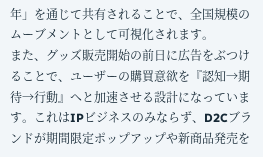年」を通じて共有されることで、全国規模のムーブメントとして可視化されます。
また、グッズ販売開始の前日に広告をぶつけることで、ユーザーの購買意欲を『認知→期待→行動』へと加速させる設計になっています。これはIPビジネスのみならず、D2Cブランドが期間限定ポップアップや新商品発売を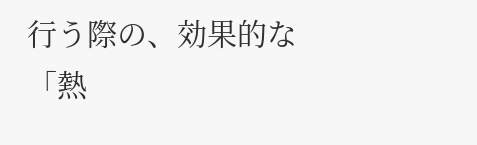行う際の、効果的な「熱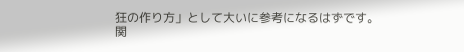狂の作り方」として大いに参考になるはずです。
関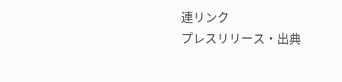連リンク
プレスリリース・出典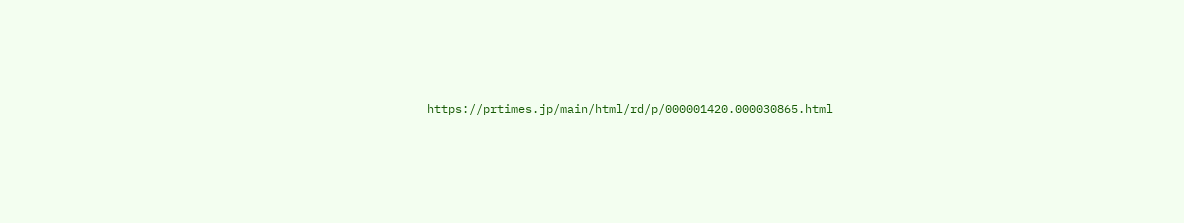https://prtimes.jp/main/html/rd/p/000001420.000030865.html